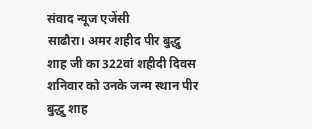संवाद न्यूज एजेंसी
साढौरा। अमर शहीद पीर बुद्धु शाह जी का 322वां शहीदी दिवस शनिवार को उनके जन्म स्थान पीर बुद्धु शाह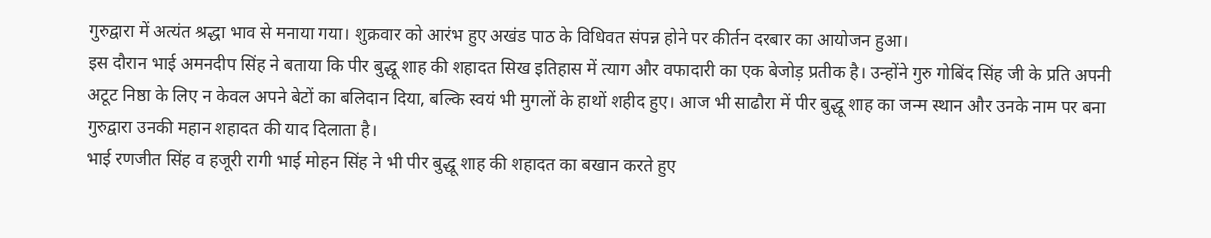गुरुद्वारा में अत्यंत श्रद्धा भाव से मनाया गया। शुक्रवार को आरंभ हुए अखंड पाठ के विधिवत संपन्न होने पर कीर्तन दरबार का आयोजन हुआ।
इस दौरान भाई अमनदीप सिंह ने बताया कि पीर बुद्धू शाह की शहादत सिख इतिहास में त्याग और वफादारी का एक बेजोड़ प्रतीक है। उन्होंने गुरु गोबिंद सिंह जी के प्रति अपनी अटूट निष्ठा के लिए न केवल अपने बेटों का बलिदान दिया, बल्कि स्वयं भी मुगलों के हाथों शहीद हुए। आज भी साढौरा में पीर बुद्धू शाह का जन्म स्थान और उनके नाम पर बना गुरुद्वारा उनकी महान शहादत की याद दिलाता है।
भाई रणजीत सिंह व हजूरी रागी भाई मोहन सिंह ने भी पीर बुद्धू शाह की शहादत का बखान करते हुए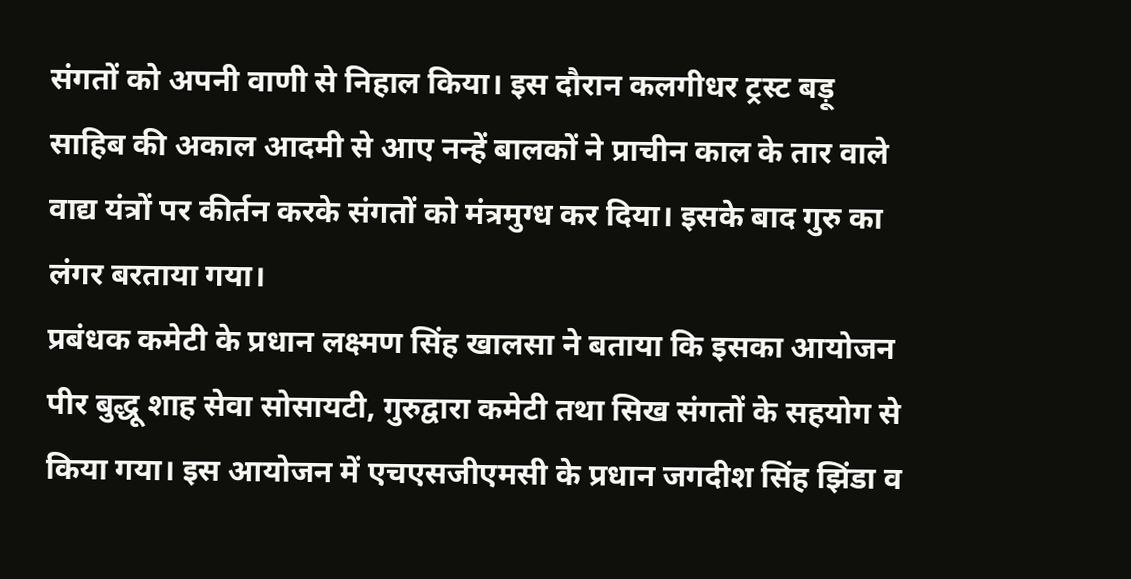संगतों को अपनी वाणी से निहाल किया। इस दौरान कलगीधर ट्रस्ट बड़ू साहिब की अकाल आदमी से आए नन्हें बालकों ने प्राचीन काल के तार वाले वाद्य यंत्रों पर कीर्तन करके संगतों को मंत्रमुग्ध कर दिया। इसके बाद गुरु का लंगर बरताया गया।
प्रबंधक कमेटी के प्रधान लक्ष्मण सिंह खालसा ने बताया कि इसका आयोजन पीर बुद्धू शाह सेवा सोसायटी, गुरुद्वारा कमेटी तथा सिख संगतों के सहयोग से किया गया। इस आयोजन में एचएसजीएमसी के प्रधान जगदीश सिंह झिंडा व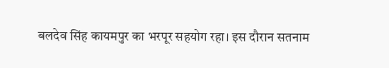बलदेव सिंह कायमपुर का भरपूर सहयोग रहा। इस दौरान सतनाम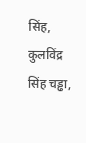सिंह, कुलविंद्र सिंह चड्ढा,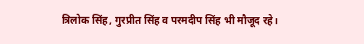त्रिलोक सिंह, गुरप्रीत सिंह व परमदीप सिंह भी मौजूद रहे।